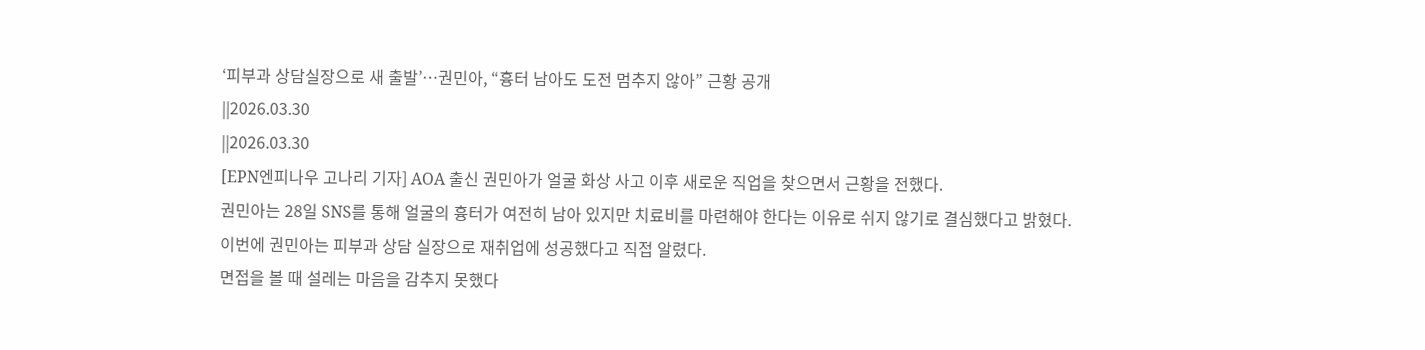‘피부과 상담실장으로 새 출발’…권민아, “흉터 남아도 도전 멈추지 않아” 근황 공개
||2026.03.30
||2026.03.30
[EPN엔피나우 고나리 기자] AOA 출신 권민아가 얼굴 화상 사고 이후 새로운 직업을 찾으면서 근황을 전했다.
권민아는 28일 SNS를 통해 얼굴의 흉터가 여전히 남아 있지만 치료비를 마련해야 한다는 이유로 쉬지 않기로 결심했다고 밝혔다.
이번에 권민아는 피부과 상담 실장으로 재취업에 성공했다고 직접 알렸다.
면접을 볼 때 설레는 마음을 감추지 못했다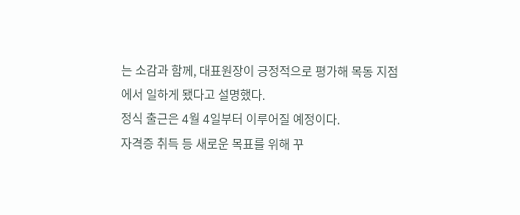는 소감과 함께, 대표원장이 긍정적으로 평가해 목동 지점에서 일하게 됐다고 설명했다.
정식 출근은 4월 4일부터 이루어질 예정이다.
자격증 취득 등 새로운 목표를 위해 꾸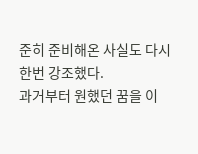준히 준비해온 사실도 다시 한번 강조했다.
과거부터 원했던 꿈을 이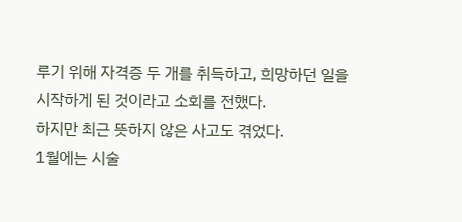루기 위해 자격증 두 개를 취득하고, 희망하던 일을 시작하게 된 것이라고 소회를 전했다.
하지만 최근 뜻하지 않은 사고도 겪었다.
1월에는 시술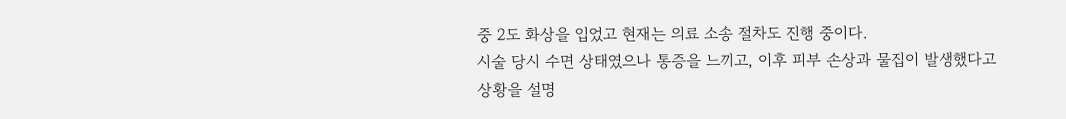중 2도 화상을 입었고 현재는 의료 소송 절차도 진행 중이다.
시술 당시 수면 상태였으나 통증을 느끼고, 이후 피부 손상과 물집이 발생했다고 상황을 설명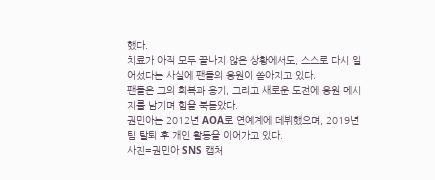했다.
치료가 아직 모두 끝나지 않은 상황에서도, 스스로 다시 일어섰다는 사실에 팬들의 응원이 쏟아지고 있다.
팬들은 그의 회복과 용기, 그리고 새로운 도전에 응원 메시지를 남기며 힘을 북돋았다.
권민아는 2012년 AOA로 연예계에 데뷔했으며, 2019년 팀 탈퇴 후 개인 활동을 이어가고 있다.
사진=권민아 SNS 캡처